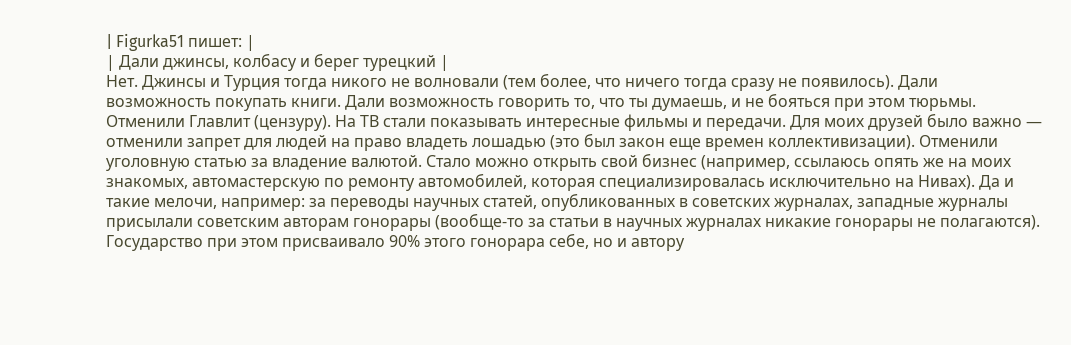| Figurka51 пишет: |
| Дали джинсы, колбасу и берег турецкий |
Нет. Джинсы и Турция тогда никого не волновали (тем более, что ничего тогда сразу не появилось). Дали возможность покупать книги. Дали возможность говорить то, что ты думаешь, и не бояться при этом тюрьмы. Отменили Главлит (цензуру). На ТВ стали показывать интересные фильмы и передачи. Для моих друзей было важно — отменили запрет для людей на право владеть лошадью (это был закон еще времен коллективизации). Отменили уголовную статью за владение валютой. Стало можно открыть свой бизнес (например, ссылаюсь опять же на моих знакомых, автомастерскую по ремонту автомобилей, которая специализировалась исключительно на Нивах). Да и такие мелочи, например: за переводы научных статей, опубликованных в советских журналах, западные журналы присылали советским авторам гонорары (вообще-то за статьи в научных журналах никакие гонорары не полагаются). Государство при этом присваивало 90% этого гонорара себе, но и автору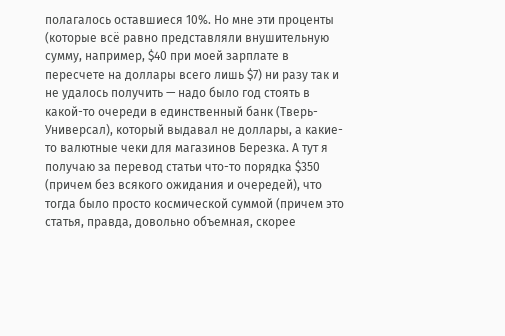полагалось оставшиеся 10%. Но мне эти проценты (которые всё равно представляли внушительную сумму, например, $40 при моей зарплате в пересчете на доллары всего лишь $7) ни разу так и не удалось получить — надо было год стоять в какой-то очереди в единственный банк (Тверь-Универсал), который выдавал не доллары, а какие-то валютные чеки для магазинов Березка. А тут я получаю за перевод статьи что-то порядка $350 (причем без всякого ожидания и очередей), что тогда было просто космической суммой (причем это статья, правда, довольно объемная, скорее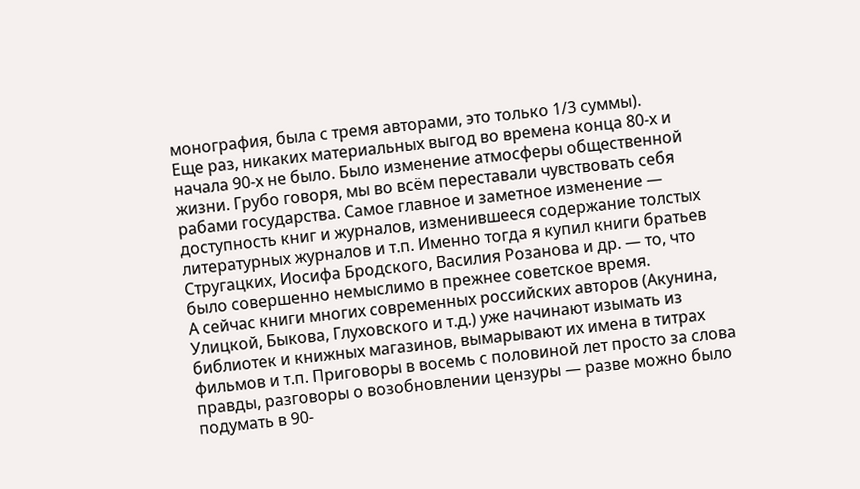монография, была с тремя авторами, это только 1/3 суммы).
Еще раз, никаких материальных выгод во времена конца 80-х и начала 90-х не было. Было изменение атмосферы общественной жизни. Грубо говоря, мы во всём переставали чувствовать себя рабами государства. Самое главное и заметное изменение — доступность книг и журналов, изменившееся содержание толстых литературных журналов и т.п. Именно тогда я купил книги братьев Стругацких, Иосифа Бродского, Василия Розанова и др. — то, что было совершенно немыслимо в прежнее советское время.
А сейчас книги многих современных российских авторов (Акунина, Улицкой, Быкова, Глуховского и т.д.) уже начинают изымать из библиотек и книжных магазинов, вымарывают их имена в титрах фильмов и т.п. Приговоры в восемь с половиной лет просто за слова правды, разговоры о возобновлении цензуры — разве можно было подумать в 90-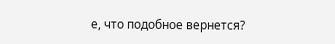е, что подобное вернется?